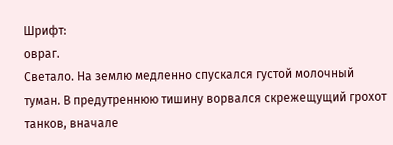Шрифт:
овраг.
Светало. На землю медленно спускался густой молочный
туман. В предутреннюю тишину ворвался скрежещущий грохот
танков, вначале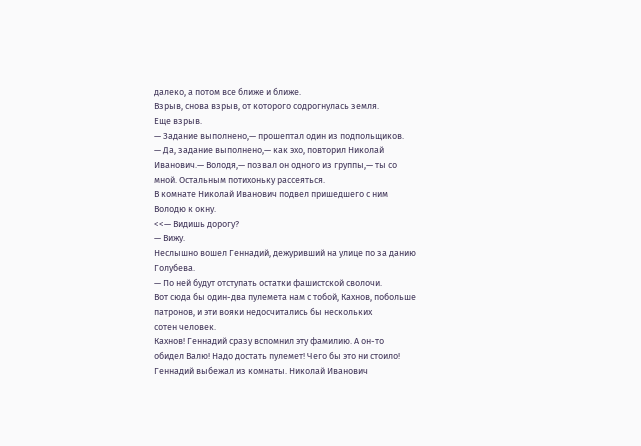далеко, а потом все ближе и ближе.
Взрыв, снова взрыв, от которого содрогнулась земля.
Еще взрыв.
— Задание выполнено,— прошептал один из подпольщиков.
— Да, задание выполнено,— как эхо, повторил Николай
Иванович.— Володя,— позвал он одного из группы,— ты со
мной. Остальным потихоньку рассеяться.
В комнате Николай Иванович подвел пришедшего с ним
Володю к окну.
<<— Видишь дорогу?
— Вижу.
Неслышно вошел Геннадий, дежуривший на улице по за данию
Голубева.
— По ней будут отступать остатки фашистской сволочи.
Вот сюда бы один-два пулемета нам с тобой, Кахнов, побольше
патронов, и эти вояки недосчитались бы нескольких
сотен человек.
Кахнов! Геннадий сразу вспомнил эту фамилию. А он-то
обидел Валю! Надо достать пулемет! Чего бы это ни стоило!
Геннадий выбежал из комнаты. Николай Иванович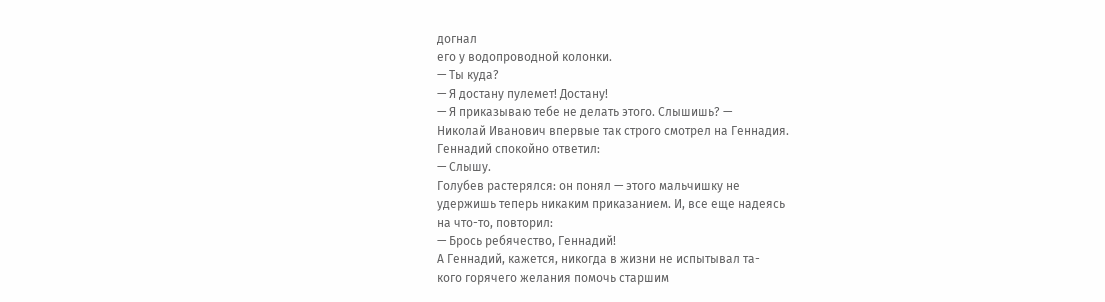догнал
его у водопроводной колонки.
— Ты куда?
— Я достану пулемет! Достану!
— Я приказываю тебе не делать этого. Слышишь? —
Николай Иванович впервые так строго смотрел на Геннадия.
Геннадий спокойно ответил:
— Слышу.
Голубев растерялся: он понял — этого мальчишку не
удержишь теперь никаким приказанием. И, все еще надеясь
на что-то, повторил:
— Брось ребячество, Геннадий!
А Геннадий, кажется, никогда в жизни не испытывал та-
кого горячего желания помочь старшим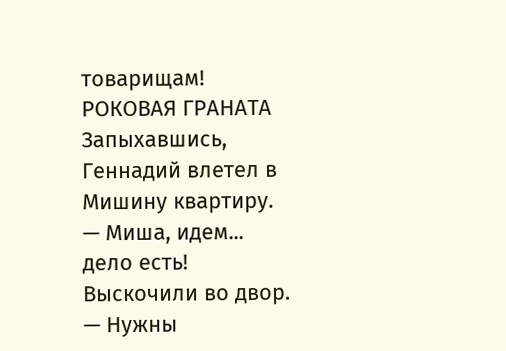товарищам!
РОКОВАЯ ГРАНАТА
Запыхавшись, Геннадий влетел в Мишину квартиру.
— Миша, идем... дело есть!
Выскочили во двор.
— Нужны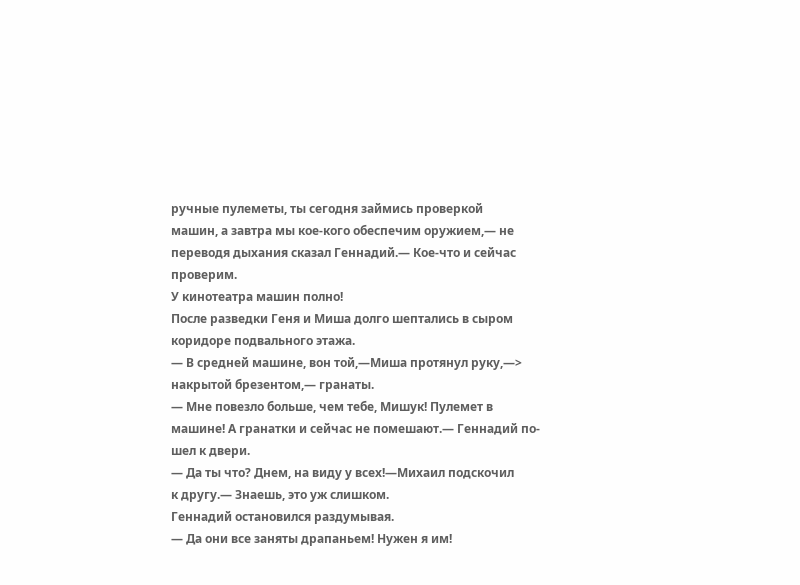ручные пулеметы, ты сегодня займись проверкой
машин, а завтра мы кое-кого обеспечим оружием,— не
переводя дыхания сказал Геннадий.— Кое-что и сейчас проверим.
У кинотеатра машин полно!
После разведки Геня и Миша долго шептались в сыром
коридоре подвального этажа.
— В средней машине, вон той,—Миша протянул руку,—>
накрытой брезентом,— гранаты.
— Мне повезло больше, чем тебе, Мишук! Пулемет в
машине! А гранатки и сейчас не помешают.— Геннадий по-
шел к двери.
— Да ты что? Днем, на виду у всех!—Михаил подскочил
к другу.— Знаешь, это уж слишком.
Геннадий остановился раздумывая.
— Да они все заняты драпаньем! Нужен я им!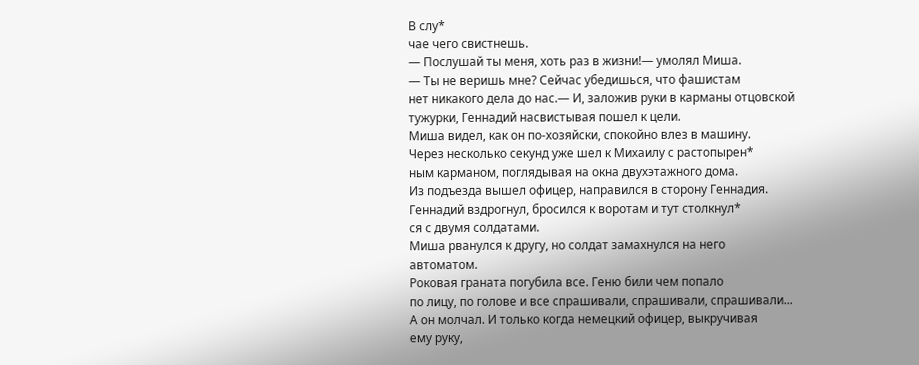В слу*
чае чего свистнешь.
— Послушай ты меня, хоть раз в жизни!— умолял Миша.
— Ты не веришь мне? Сейчас убедишься, что фашистам
нет никакого дела до нас.— И, заложив руки в карманы отцовской
тужурки, Геннадий насвистывая пошел к цели.
Миша видел, как он по-хозяйски, спокойно влез в машину.
Через несколько секунд уже шел к Михаилу с растопырен*
ным карманом, поглядывая на окна двухэтажного дома.
Из подъезда вышел офицер, направился в сторону Геннадия.
Геннадий вздрогнул, бросился к воротам и тут столкнул*
ся с двумя солдатами.
Миша рванулся к другу, но солдат замахнулся на него
автоматом.
Роковая граната погубила все. Геню били чем попало
по лицу, по голове и все спрашивали, спрашивали, спрашивали...
А он молчал. И только когда немецкий офицер, выкручивая
ему руку,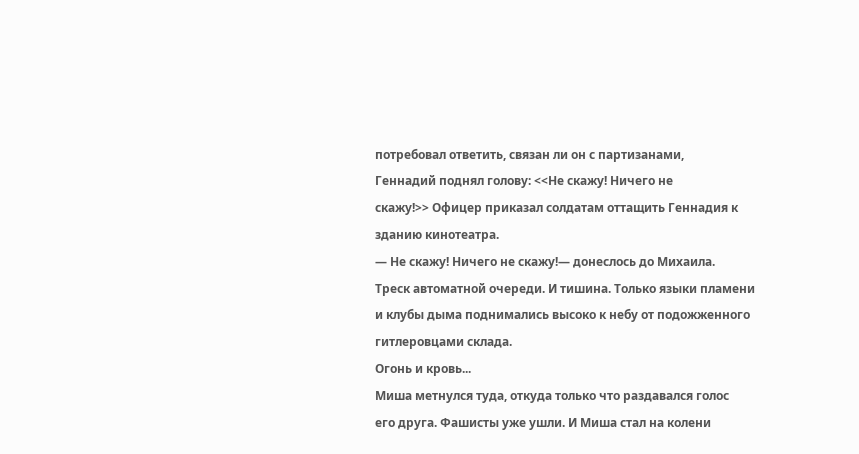потребовал ответить, связан ли он с партизанами,
Геннадий поднял голову: <<Не скажу! Ничего не
скажу!>> Офицер приказал солдатам оттащить Геннадия к
зданию кинотеатра.
— Не скажу! Ничего не скажу!— донеслось до Михаила.
Треск автоматной очереди. И тишина. Только языки пламени
и клубы дыма поднимались высоко к небу от подожженного
гитлеровцами склада.
Огонь и кровь...
Миша метнулся туда, откуда только что раздавался голос
его друга. Фашисты уже ушли. И Миша стал на колени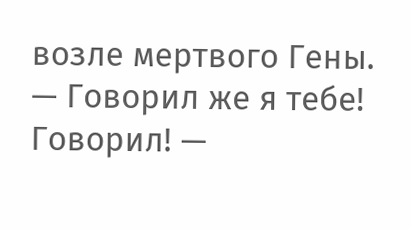возле мертвого Гены.
— Говорил же я тебе! Говорил! —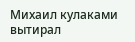Михаил кулаками вытирал